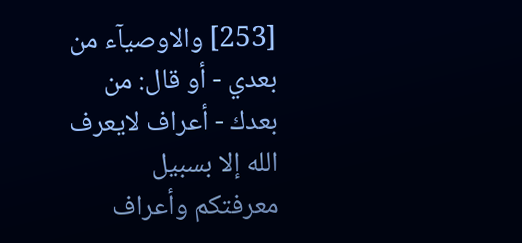[253] والاوصيآء من بعدي - أو قال: من بعدك - أعراف لايعرف الله إلا بسبيل معرفتكم وأعراف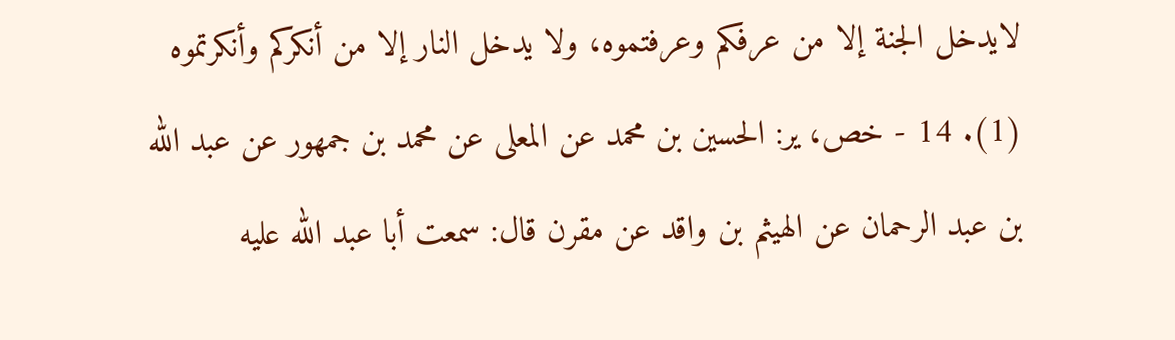لايدخل الجنة إلا من عرفكم وعرفتموه، ولا يدخل النار إلا من أنكركم وأنكرتموه (1). 14 - خص، ير: الحسين بن محمد عن المعلى عن محمد بن جمهور عن عبد الله بن عبد الرحمان عن الهيثم بن واقد عن مقرن قال: سمعت أبا عبد الله عليه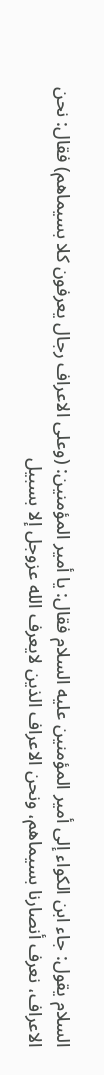السلام يقول: جاء ابن الكواء إلى أمير المؤمنين عليه السلام فقال: يا أمير المؤمنين: (وعلى الاعراف رجال يعرفون كلا بسيماهم) فقال: نحن الاعراف، نعرف أنصارنا بسيماهم، ونحن الاعراف الذين لايعرف الله عزوجل إلا بسبيل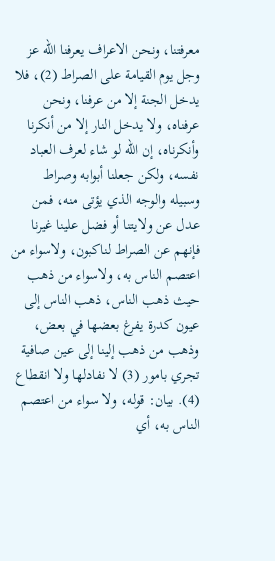معرفتنا، ونحن الاعراف يعرفنا الله عز وجل يوم القيامة على الصراط (2)، فلا يدخل الجنة إلا من عرفنا، ونحن عرفناه، ولا يدخل النار إلا من أنكرنا وأنكرناه، إن الله لو شاء لعرف العباد نفسه، ولكن جعلنا أبوابه وصراط وسبيله والوجه الذي يؤتى منه، فمن عدل عن ولايتنا أو فضل علينا غيرنا فإنهم عن الصراط لناكبون، ولاسواء من اعتصم الناس به، ولاسواء من ذهب حيث ذهب الناس، ذهب الناس إلى عيون كدرة يفرغ بعضها في بعض، وذهب من ذهب إلينا إلى عين صافية تجري بامور (3) لا نفادلها ولا انقطاع (4). بيان: قوله، ولا سواء من اعتصم الناس به، أي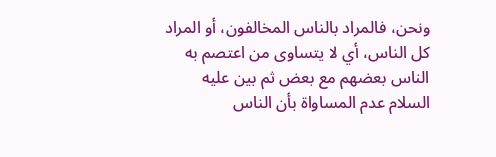ونحن، فالمراد بالناس المخالفون، أو المراد كل الناس، أي لا يتساوى من اعتصم به الناس بعضهم مع بعض ثم بين عليه السلام عدم المساواة بأن الناس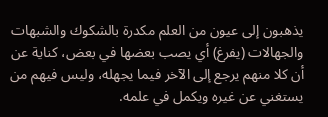يذهبون إلى عيون من العلم مكدرة بالشكوك والشبهات والجهالات (يفرغ) أي يصب بعضها في بعض، كناية عن أن كلا منهم يرجع إلى الآخر فيما يجهله، وليس فيهم من يستغني عن غيره ويكمل في علمه.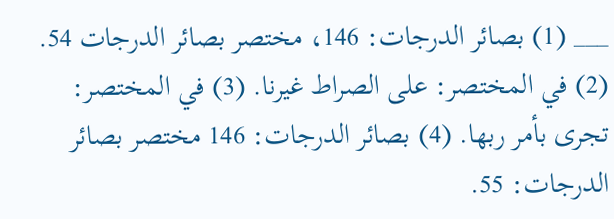___ (1) بصائر الدرجات: 146، مختصر بصائر الدرجات 54. (2) في المختصر: على الصراط غيرنا. (3) في المختصر: تجرى بأمر ربها. (4) بصائر الدرجات: 146 مختصر بصائر الدرجات: 55.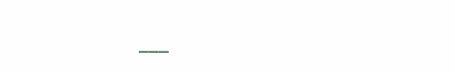___